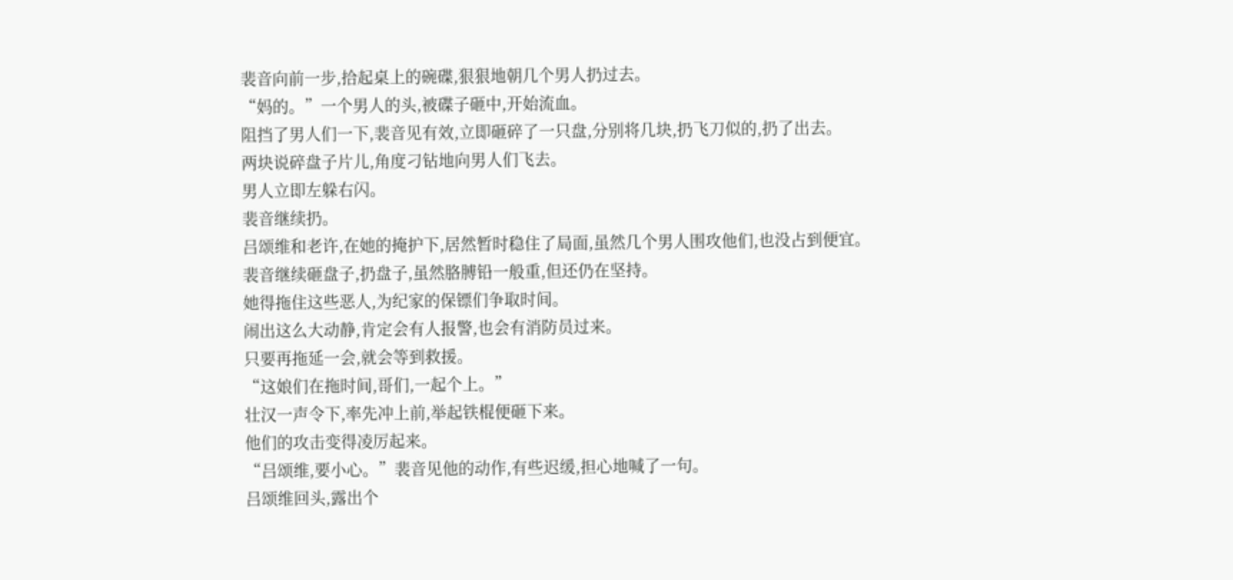裴音向前一步,拾起桌上的碗碟,狠狠地朝几个男人扔过去。
“妈的。”一个男人的头,被碟子砸中,开始流血。
阻挡了男人们一下,裴音见有效,立即砸碎了一只盘,分别将几块,扔飞刀似的,扔了出去。
两块说碎盘子片儿,角度刁钻地向男人们飞去。
男人立即左躲右闪。
裴音继续扔。
吕颂维和老许,在她的掩护下,居然暂时稳住了局面,虽然几个男人围攻他们,也没占到便宜。
裴音继续砸盘子,扔盘子,虽然胳膊铅一般重,但还仍在坚持。
她得拖住这些恶人,为纪家的保镖们争取时间。
闹出这么大动静,肯定会有人报警,也会有消防员过来。
只要再拖延一会,就会等到救援。
“这娘们在拖时间,哥们,一起个上。”
壮汉一声令下,率先冲上前,举起铁棍便砸下来。
他们的攻击变得凌厉起来。
“吕颂维,要小心。”裴音见他的动作,有些迟缓,担心地喊了一句。
吕颂维回头,露出个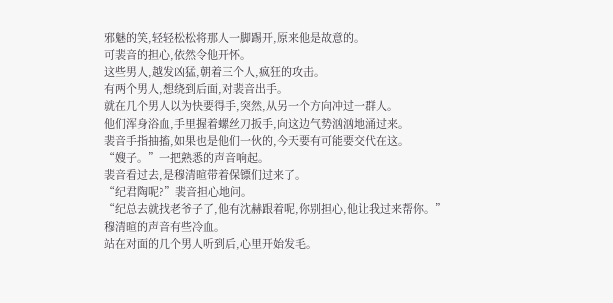邪魅的笑,轻轻松松将那人一脚踢开,原来他是故意的。
可裴音的担心,依然令他开怀。
这些男人,越发凶猛,朝着三个人,疯狂的攻击。
有两个男人,想绕到后面,对裴音出手。
就在几个男人以为快要得手,突然,从另一个方向冲过一群人。
他们浑身浴血,手里握着螺丝刀扳手,向这边气势汹汹地涌过来。
裴音手指抽搐,如果也是他们一伙的,今天要有可能要交代在这。
“嫂子。”一把熟悉的声音响起。
裴音看过去,是穆清暄带着保镖们过来了。
“纪君陶呢?”裴音担心地问。
“纪总去就找老爷子了,他有沈赫跟着呢,你别担心,他让我过来帮你。”
穆清暄的声音有些冷血。
站在对面的几个男人听到后,心里开始发毛。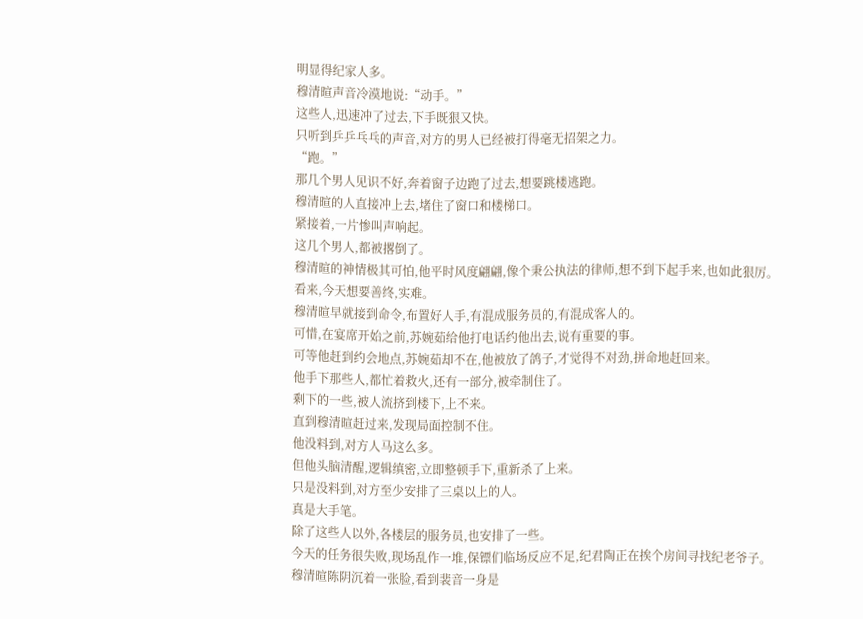明显得纪家人多。
穆清暄声音冷漠地说:“动手。”
这些人,迅速冲了过去,下手既狠又快。
只听到乒乒乓乓的声音,对方的男人已经被打得毫无招架之力。
“跑。”
那几个男人见识不好,奔着窗子边跑了过去,想要跳楼逃跑。
穆清暄的人直接冲上去,堵住了窗口和楼梯口。
紧接着,一片惨叫声响起。
这几个男人,都被撂倒了。
穆清暄的神情极其可怕,他平时风度翩翩,像个秉公执法的律师,想不到下起手来,也如此狠厉。
看来,今天想要善终,实难。
穆清暄早就接到命令,布置好人手,有混成服务员的,有混成客人的。
可惜,在宴席开始之前,苏婉茹给他打电话约他出去,说有重要的事。
可等他赶到约会地点,苏婉茹却不在,他被放了鸽子,才觉得不对劲,拼命地赶回来。
他手下那些人,都忙着救火,还有一部分,被牵制住了。
剩下的一些,被人流挤到楼下,上不来。
直到穆清暄赶过来,发现局面控制不住。
他没料到,对方人马这么多。
但他头脑清醒,逻辑缜密,立即整顿手下,重新杀了上来。
只是没料到,对方至少安排了三桌以上的人。
真是大手笔。
除了这些人以外,各楼层的服务员,也安排了一些。
今天的任务很失败,现场乱作一堆,保镖们临场反应不足,纪君陶正在挨个房间寻找纪老爷子。
穆清暄陈阴沉着一张脸,看到裴音一身是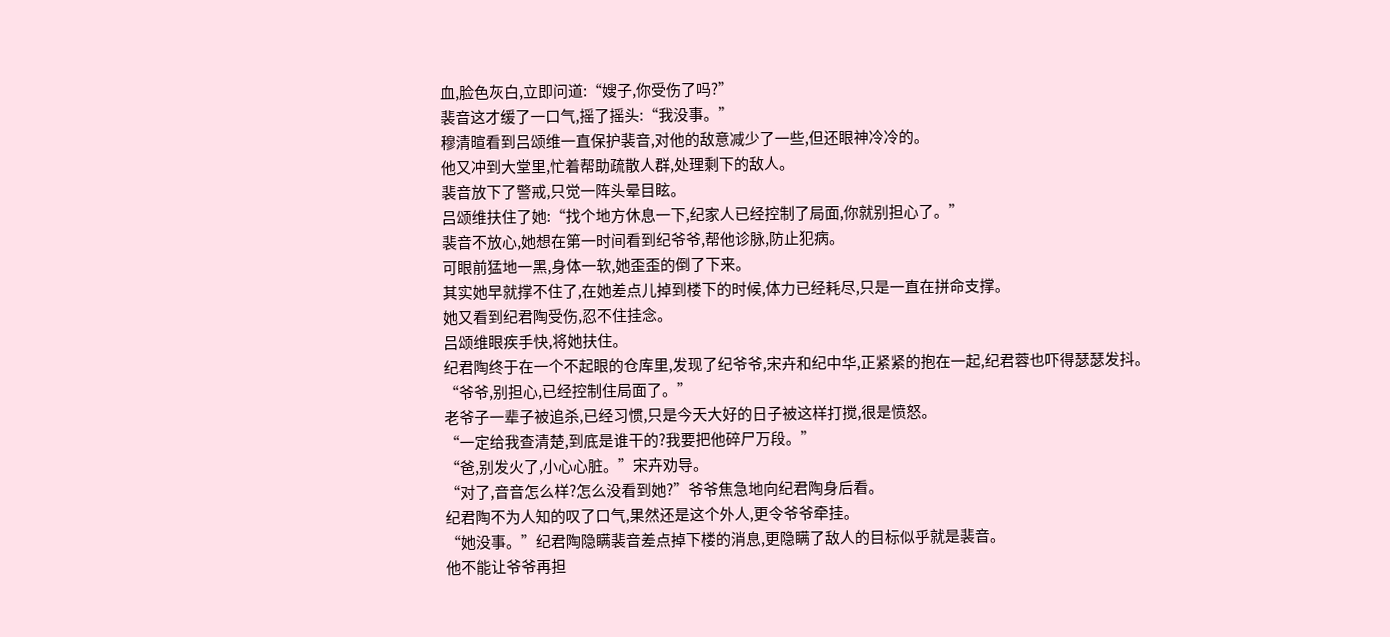血,脸色灰白,立即问道:“嫂子,你受伤了吗?”
裴音这才缓了一口气,摇了摇头:“我没事。”
穆清暄看到吕颂维一直保护裴音,对他的敌意减少了一些,但还眼神冷冷的。
他又冲到大堂里,忙着帮助疏散人群,处理剩下的敌人。
裴音放下了警戒,只觉一阵头晕目眩。
吕颂维扶住了她:“找个地方休息一下,纪家人已经控制了局面,你就别担心了。”
裴音不放心,她想在第一时间看到纪爷爷,帮他诊脉,防止犯病。
可眼前猛地一黑,身体一软,她歪歪的倒了下来。
其实她早就撑不住了,在她差点儿掉到楼下的时候,体力已经耗尽,只是一直在拼命支撑。
她又看到纪君陶受伤,忍不住挂念。
吕颂维眼疾手快,将她扶住。
纪君陶终于在一个不起眼的仓库里,发现了纪爷爷,宋卉和纪中华,正紧紧的抱在一起,纪君蓉也吓得瑟瑟发抖。
“爷爷,别担心,已经控制住局面了。”
老爷子一辈子被追杀,已经习惯,只是今天大好的日子被这样打搅,很是愤怒。
“一定给我查清楚,到底是谁干的?我要把他碎尸万段。”
“爸,别发火了,小心心脏。”宋卉劝导。
“对了,音音怎么样?怎么没看到她?”爷爷焦急地向纪君陶身后看。
纪君陶不为人知的叹了口气,果然还是这个外人,更令爷爷牵挂。
“她没事。”纪君陶隐瞒裴音差点掉下楼的消息,更隐瞒了敌人的目标似乎就是裴音。
他不能让爷爷再担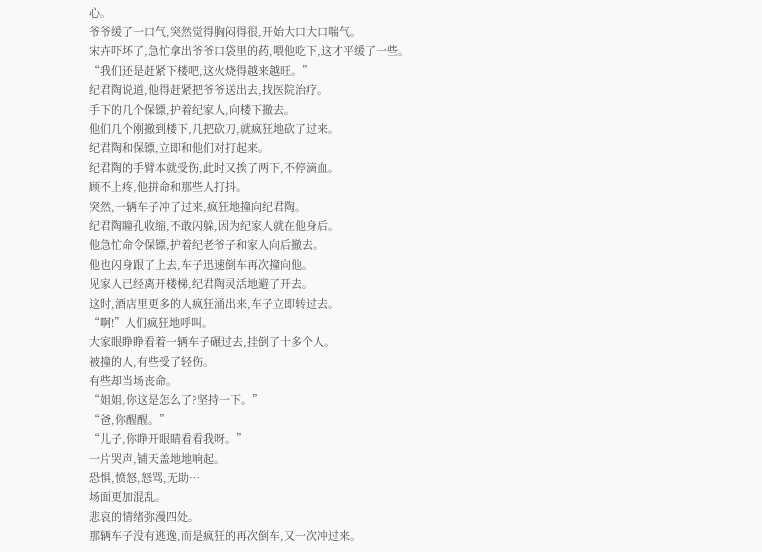心。
爷爷缓了一口气,突然觉得胸闷得很,开始大口大口喘气。
宋卉吓坏了,急忙拿出爷爷口袋里的药,喂他吃下,这才平缓了一些。
“我们还是赶紧下楼吧,这火烧得越来越旺。”
纪君陶说道,他得赶紧把爷爷送出去,找医院治疗。
手下的几个保镖,护着纪家人,向楼下撤去。
他们几个刚撤到楼下,几把砍刀,就疯狂地砍了过来。
纪君陶和保镖,立即和他们对打起来。
纪君陶的手臂本就受伤,此时又挨了两下,不停滴血。
顾不上疼,他拼命和那些人打抖。
突然,一辆车子冲了过来,疯狂地撞向纪君陶。
纪君陶瞳孔收缩,不敢闪躲,因为纪家人就在他身后。
他急忙命令保镖,护着纪老爷子和家人向后撤去。
他也闪身跟了上去,车子迅速倒车再次撞向他。
见家人已经离开楼梯,纪君陶灵活地避了开去。
这时,酒店里更多的人疯狂涌出来,车子立即转过去。
“啊!”人们疯狂地呼叫。
大家眼睁睁看着一辆车子碾过去,挂倒了十多个人。
被撞的人,有些受了轻伤。
有些却当场丧命。
“姐姐,你这是怎么了?坚持一下。”
“爸,你醒醒。”
“儿子,你睁开眼睛看看我呀。”
一片哭声,铺天盖地地响起。
恐惧,愤怒,怒骂,无助…
场面更加混乱。
悲哀的情绪弥漫四处。
那辆车子没有逃逸,而是疯狂的再次倒车,又一次冲过来。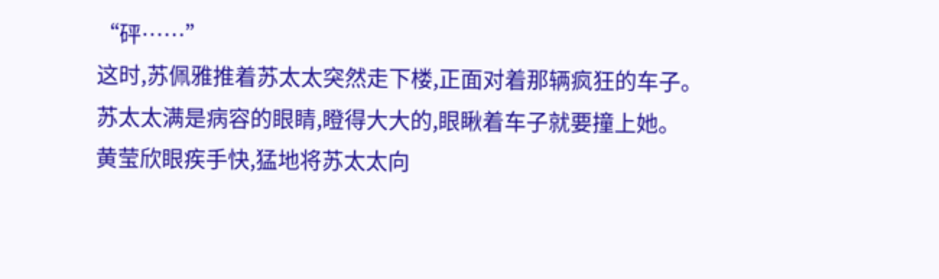“砰……”
这时,苏佩雅推着苏太太突然走下楼,正面对着那辆疯狂的车子。
苏太太满是病容的眼睛,瞪得大大的,眼瞅着车子就要撞上她。
黄莹欣眼疾手快,猛地将苏太太向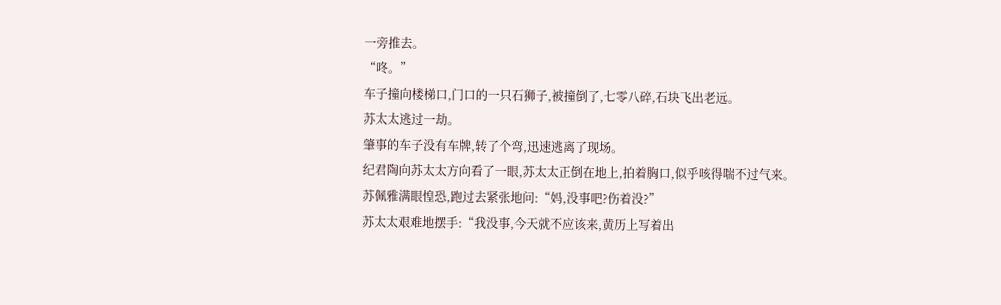一旁推去。
“咚。”
车子撞向楼梯口,门口的一只石狮子,被撞倒了,七零八碎,石块飞出老远。
苏太太逃过一劫。
肇事的车子没有车牌,转了个弯,迅速逃离了现场。
纪君陶向苏太太方向看了一眼,苏太太正倒在地上,拍着胸口,似乎咳得喘不过气来。
苏佩雅满眼惶恐,跑过去紧张地问:“妈,没事吧?伤着没?”
苏太太艰难地摆手:“我没事,今天就不应该来,黄历上写着出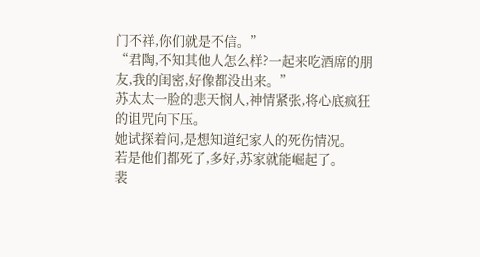门不祥,你们就是不信。”
“君陶,不知其他人怎么样?一起来吃酒席的朋友,我的闺密,好像都没出来。”
苏太太一脸的悲天悯人,神情紧张,将心底疯狂的诅咒向下压。
她试探着问,是想知道纪家人的死伤情况。
若是他们都死了,多好,苏家就能崛起了。
裴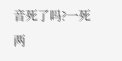音死了吗?一死两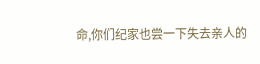命,你们纪家也尝一下失去亲人的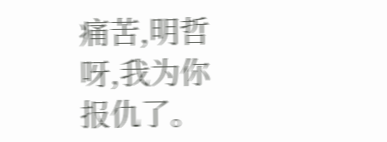痛苦,明哲呀,我为你报仇了。